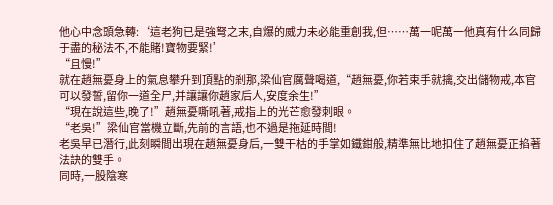他心中念頭急轉:‘這老狗已是強弩之末,自爆的威力未必能重創我,但……萬一呢萬一他真有什么同歸于盡的秘法不,不能賭!寶物要緊!’
“且慢!”
就在趙無憂身上的氣息攀升到頂點的剎那,梁仙官厲聲喝道,“趙無憂,你若束手就擒,交出儲物戒,本官可以發誓,留你一道全尸,并讓讓你趙家后人,安度余生!”
“現在說這些,晚了!”趙無憂嘶吼著,戒指上的光芒愈發刺眼。
“老吳!”梁仙官當機立斷,先前的言語,也不過是拖延時間!
老吳早已潛行,此刻瞬間出現在趙無憂身后,一雙干枯的手掌如鐵鉗般,精準無比地扣住了趙無憂正掐著法訣的雙手。
同時,一股陰寒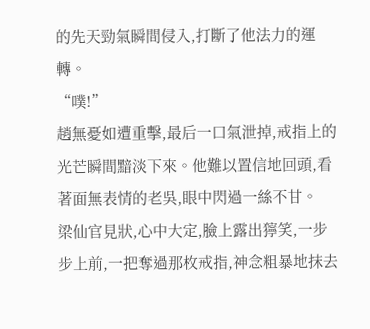的先天勁氣瞬間侵入,打斷了他法力的運轉。
“噗!”
趙無憂如遭重擊,最后一口氣泄掉,戒指上的光芒瞬間黯淡下來。他難以置信地回頭,看著面無表情的老吳,眼中閃過一絲不甘。
梁仙官見狀,心中大定,臉上露出獰笑,一步步上前,一把奪過那枚戒指,神念粗暴地抹去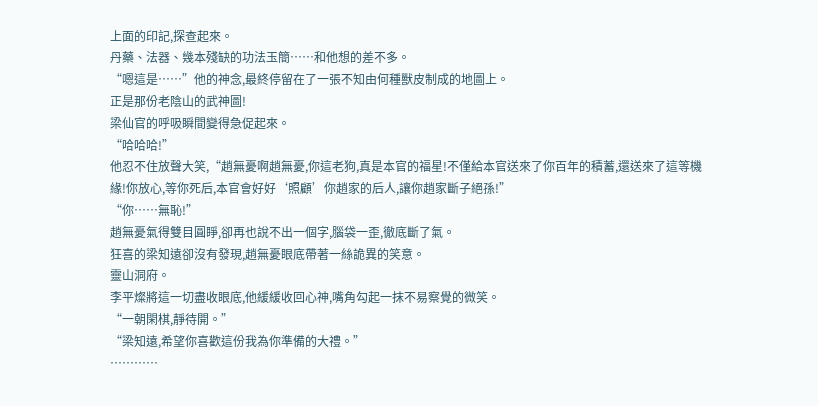上面的印記,探查起來。
丹藥、法器、幾本殘缺的功法玉簡……和他想的差不多。
“嗯這是……”他的神念,最終停留在了一張不知由何種獸皮制成的地圖上。
正是那份老陰山的武神圖!
梁仙官的呼吸瞬間變得急促起來。
“哈哈哈!”
他忍不住放聲大笑,“趙無憂啊趙無憂,你這老狗,真是本官的福星!不僅給本官送來了你百年的積蓄,還送來了這等機緣!你放心,等你死后,本官會好好‘照顧’你趙家的后人,讓你趙家斷子絕孫!”
“你……無恥!”
趙無憂氣得雙目圓睜,卻再也說不出一個字,腦袋一歪,徹底斷了氣。
狂喜的梁知遠卻沒有發現,趙無憂眼底帶著一絲詭異的笑意。
靈山洞府。
李平燦將這一切盡收眼底,他緩緩收回心神,嘴角勾起一抹不易察覺的微笑。
“一朝閑棋,靜待開。”
“梁知遠,希望你喜歡這份我為你準備的大禮。”
…………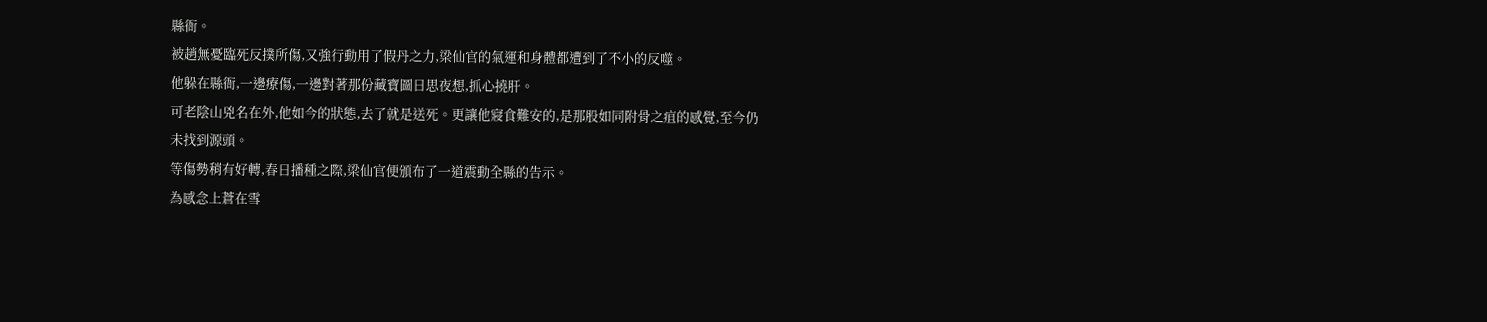縣衙。
被趙無憂臨死反撲所傷,又強行動用了假丹之力,梁仙官的氣運和身體都遭到了不小的反噬。
他躲在縣衙,一邊療傷,一邊對著那份藏寶圖日思夜想,抓心撓肝。
可老陰山兇名在外,他如今的狀態,去了就是送死。更讓他寢食難安的,是那股如同附骨之疽的感覺,至今仍未找到源頭。
等傷勢稍有好轉,春日播種之際,梁仙官便頒布了一道震動全縣的告示。
為感念上蒼在雪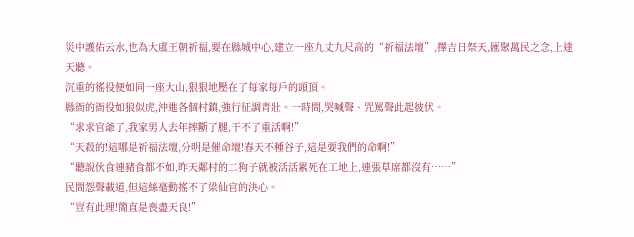災中護佑云水,也為大虞王朝祈福,要在縣城中心,建立一座九丈九尺高的“祈福法壇”,擇吉日祭天,匯聚萬民之念,上達天聽。
沉重的徭役便如同一座大山,狠狠地壓在了每家每戶的頭頂。
縣衙的衙役如狼似虎,沖進各個村鎮,強行征調青壯。一時間,哭喊聲、咒罵聲此起彼伏。
“求求官爺了,我家男人去年摔斷了腿,干不了重活啊!”
“天殺的!這哪是祈福法壇,分明是催命壇!春天不種谷子,這是要我們的命啊!”
“聽說伙食連豬食都不如,昨天鄰村的二狗子就被活活累死在工地上,連張草席都沒有……”
民間怨聲載道,但這絲毫動搖不了梁仙官的決心。
“豈有此理!簡直是喪盡天良!”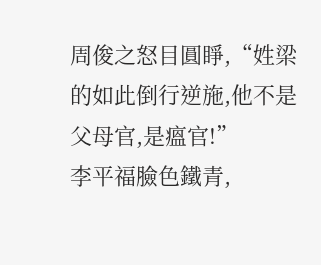周俊之怒目圓睜,“姓梁的如此倒行逆施,他不是父母官,是瘟官!”
李平福臉色鐵青,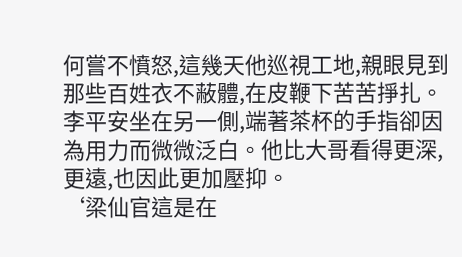何嘗不憤怒,這幾天他巡視工地,親眼見到那些百姓衣不蔽體,在皮鞭下苦苦掙扎。
李平安坐在另一側,端著茶杯的手指卻因為用力而微微泛白。他比大哥看得更深,更遠,也因此更加壓抑。
‘梁仙官這是在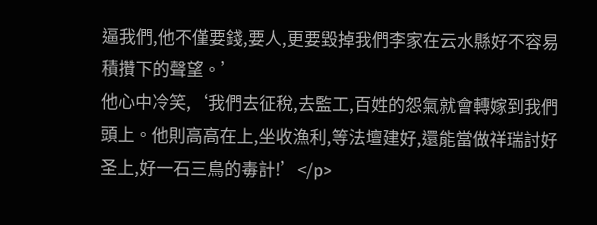逼我們,他不僅要錢,要人,更要毀掉我們李家在云水縣好不容易積攢下的聲望。’
他心中冷笑,‘我們去征稅,去監工,百姓的怨氣就會轉嫁到我們頭上。他則高高在上,坐收漁利,等法壇建好,還能當做祥瑞討好圣上,好一石三鳥的毒計!’</p>